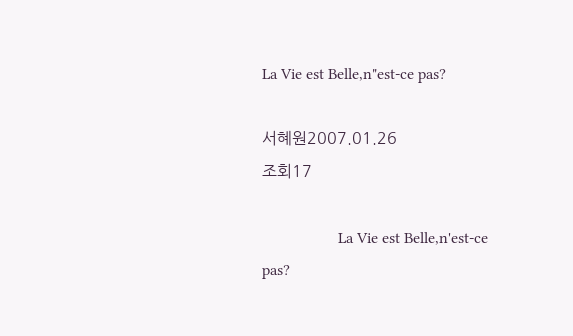La Vie est Belle,n"est-ce pas?

서혜원2007.01.26
조회17

                   La Vie est Belle,n'est-ce pas?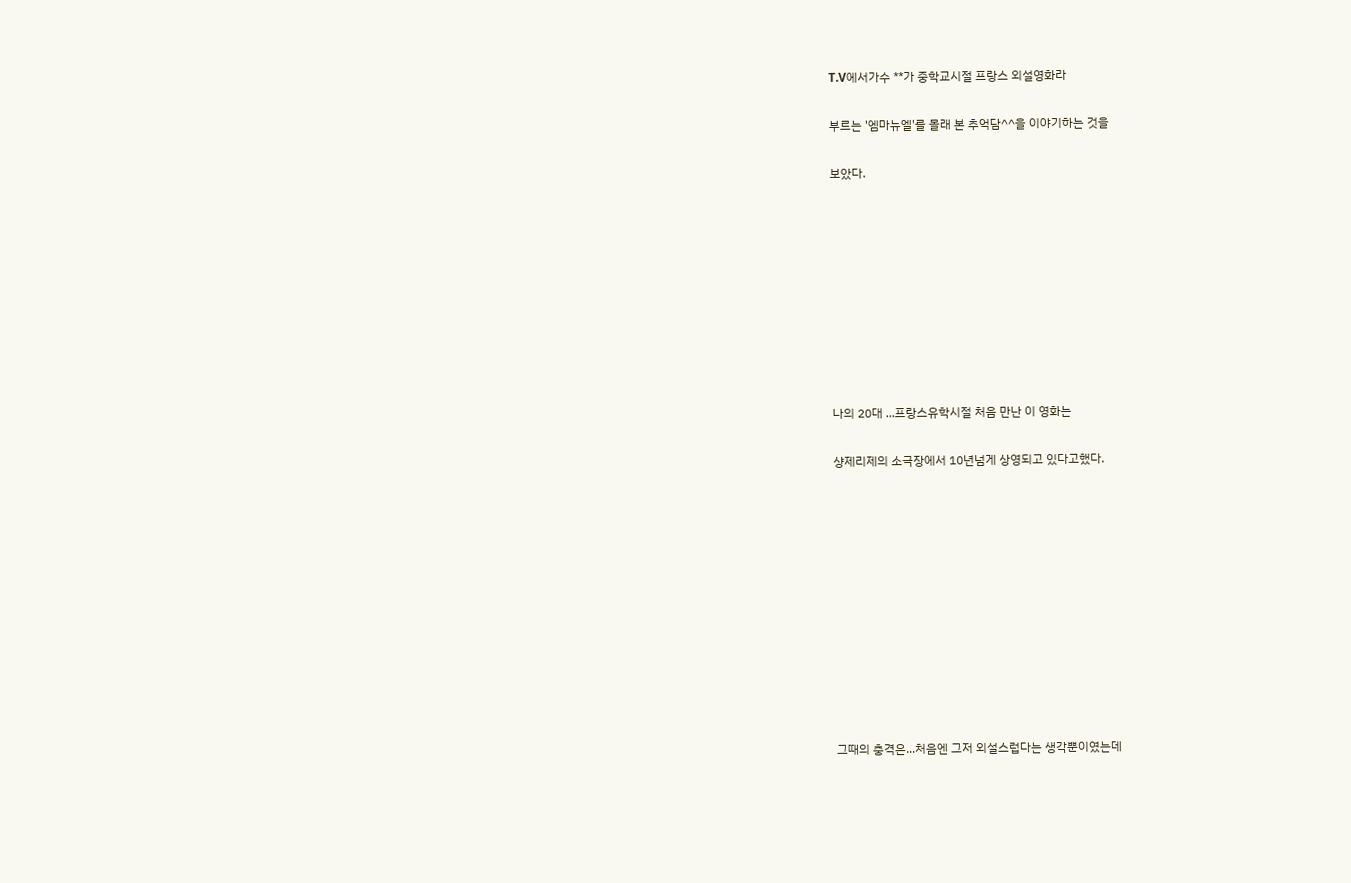T.V에서가수 **가 중학교시절 프랑스 외설영화라

부르는 '엠마뉴엘'를 몰래 본 추억담^^을 이야기하는 것을

보았다.









나의 20대 ...프랑스유학시절 처음 만난 이 영화는

샹제리제의 소극장에서 10년넘게 상영되고 있다고했다.











그때의 충격은...처음엔 그저 외설스럽다는 생각뿐이였는데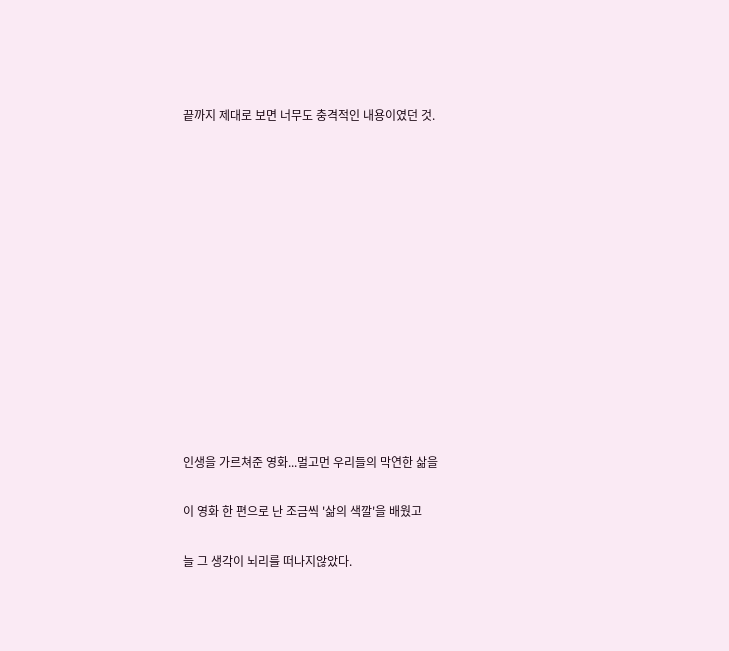끝까지 제대로 보면 너무도 충격적인 내용이였던 것.













인생을 가르쳐준 영화...멀고먼 우리들의 막연한 삶을

이 영화 한 편으로 난 조금씩 '삶의 색깔'을 배웠고

늘 그 생각이 뇌리를 떠나지않았다.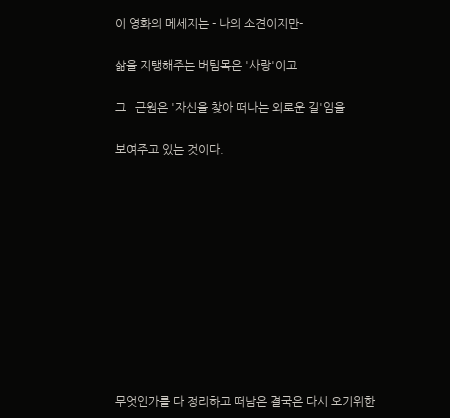이 영화의 메세지는 - 나의 소견이지만-

삶을 지탱해주는 버팀목은 '사랑'이고

그   근원은 '자신을 찾아 떠나는 외로운 길'임을

보여주고 있는 것이다.











무엇인가를 다 정리하고 떠남은 결국은 다시 오기위한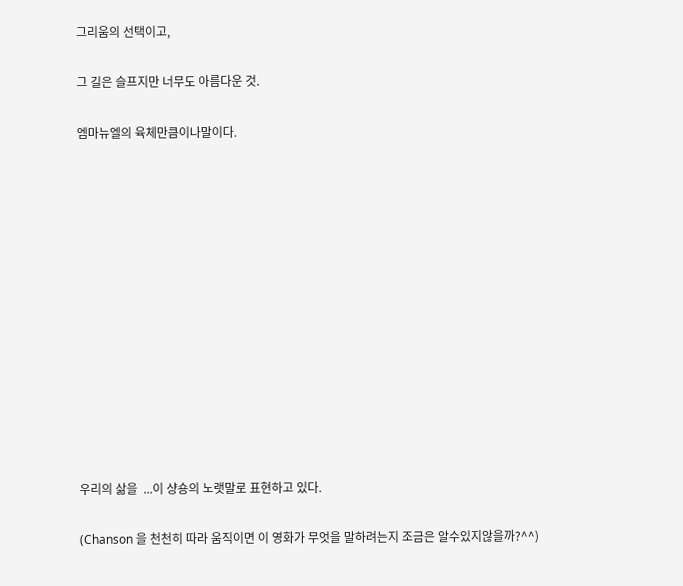그리움의 선택이고,

그 길은 슬프지만 너무도 아름다운 것.

엠마뉴엘의 육체만큼이나말이다.













우리의 삶을  ...이 샹숑의 노랫말로 표현하고 있다.

(Chanson 을 천천히 따라 움직이면 이 영화가 무엇을 말하려는지 조금은 알수있지않을까?^^)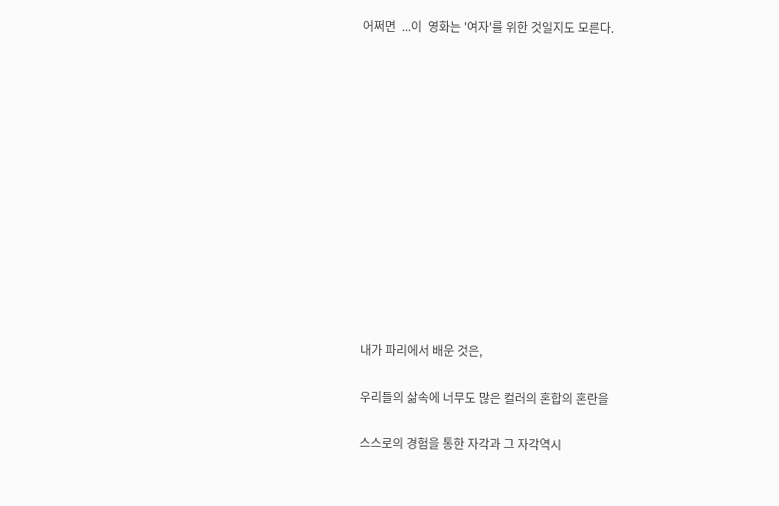어쩌면  ...이  영화는 '여자'를 위한 것일지도 모른다.













내가 파리에서 배운 것은,

우리들의 삶속에 너무도 많은 컬러의 혼합의 혼란을

스스로의 경험을 통한 자각과 그 자각역시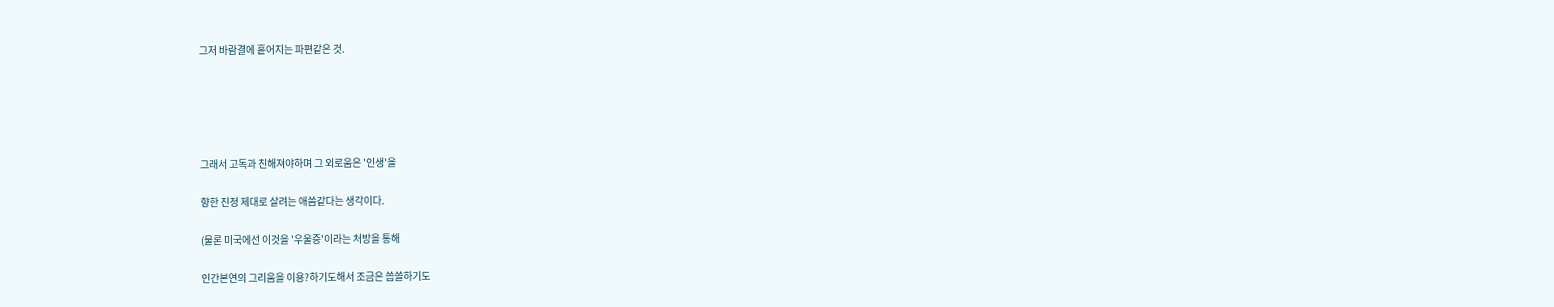그저 바람결에 흩어지는 파편같은 것.





그래서 고독과 친해져야하며 그 외로움은 '인생'을

향한 진정 제대로 살려는 애씀같다는 생각이다.

(물론 미국에선 이것을 '우울증'이라는 처방을 통해

인간본연의 그리움을 이용?하기도해서 조금은 씁쓸하기도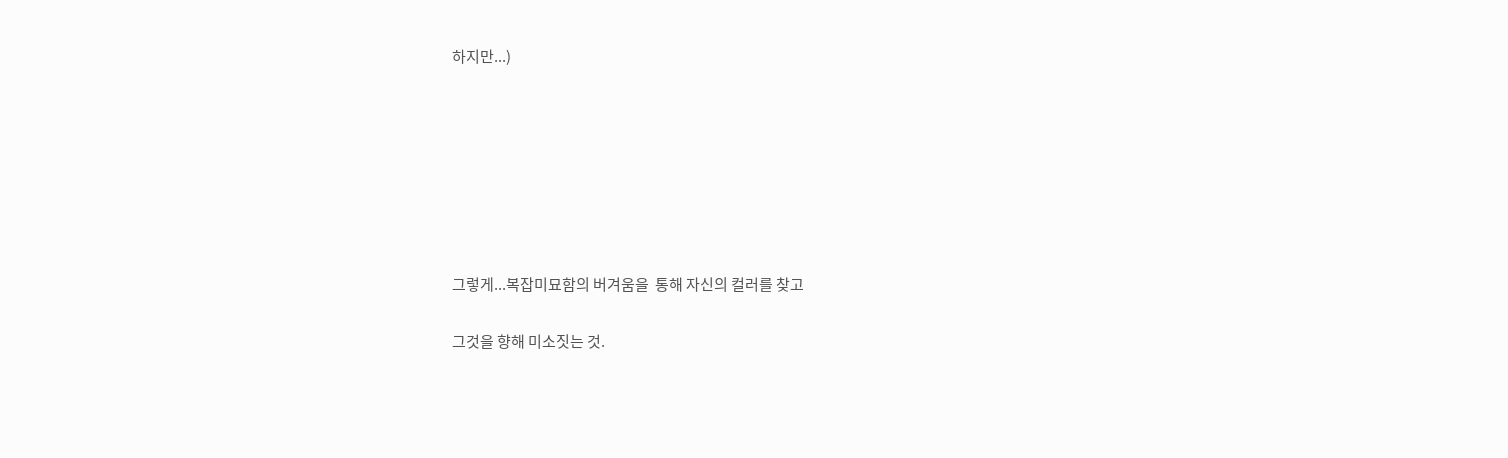하지만...)







그렇게...복잡미묘함의 버겨움을  통해 자신의 컬러를 찾고

그것을 향해 미소짓는 것.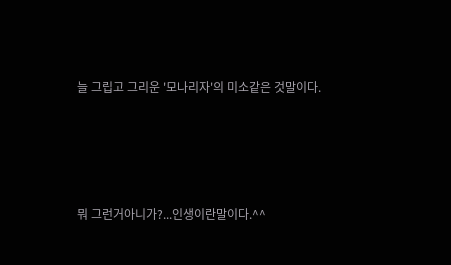늘 그립고 그리운 '모나리자'의 미소같은 것말이다.





뭐 그런거아니가?...인생이란말이다.^^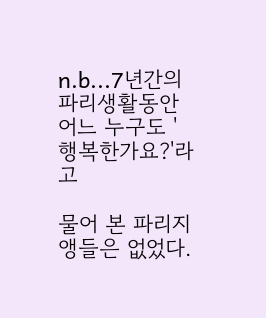n.b...7년간의 파리생활동안 어느 누구도 '행복한가요?'라고

물어 본 파리지앵들은 없었다.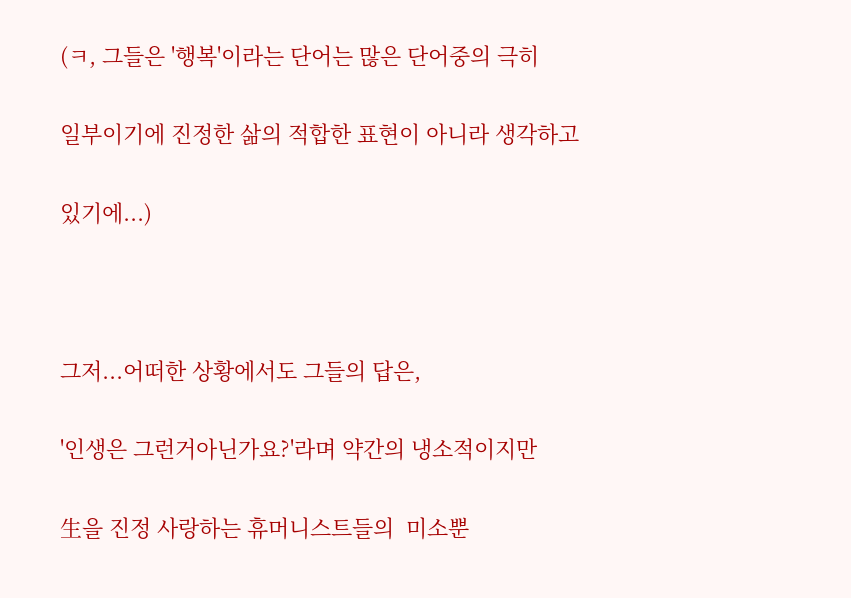(ㅋ, 그들은 '행복'이라는 단어는 많은 단어중의 극히

일부이기에 진정한 삶의 적합한 표현이 아니라 생각하고

있기에...)



그저...어떠한 상황에서도 그들의 답은,

'인생은 그런거아닌가요?'라며 약간의 냉소적이지만

生을 진정 사랑하는 휴머니스트들의  미소뿐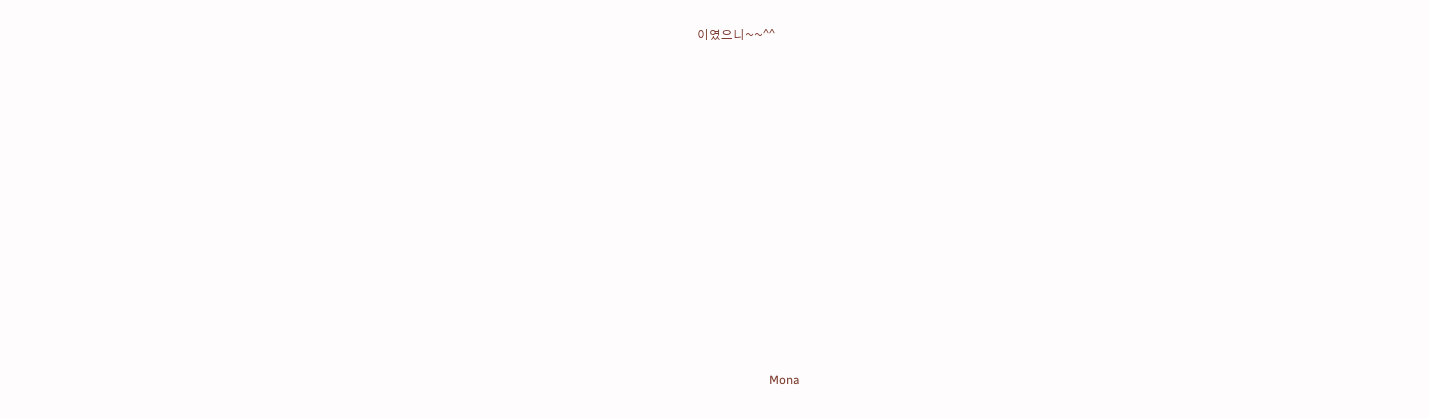이였으니~~^^

















                        Mona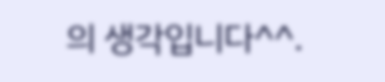의 생각입니다^^.